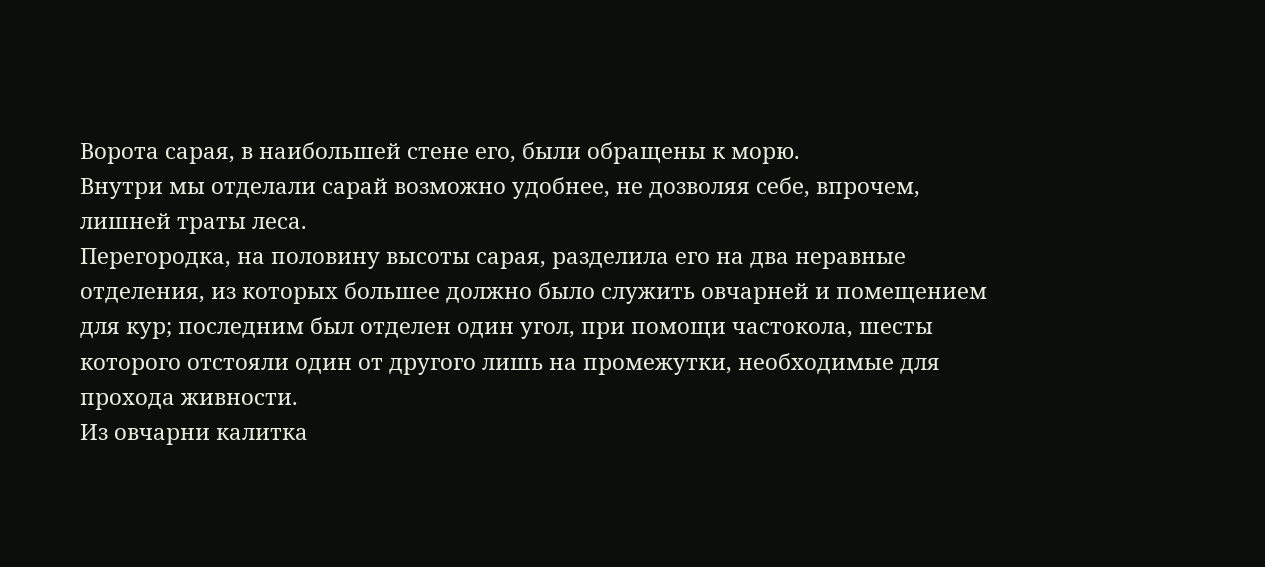Ворота сарая, в наибольшей стене его, были обращены к морю.
Внутри мы отделали сарай возможно удобнее, не дозволяя себе, впрочем, лишней траты леса.
Перегородка, на половину высоты сарая, разделила его на два неравные отделения, из которых большее должно было служить овчарней и помещением для кур; последним был отделен один угол, при помощи частокола, шесты которого отстояли один от другого лишь на промежутки, необходимые для прохода живности.
Из овчарни калитка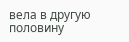вела в другую половину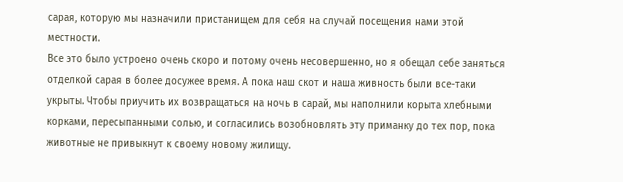сарая, которую мы назначили пристанищем для себя на случай посещения нами этой местности.
Все это было устроено очень скоро и потому очень несовершенно, но я обещал себе заняться отделкой сарая в более досужее время. А пока наш скот и наша живность были все-таки укрыты. Чтобы приучить их возвращаться на ночь в сарай, мы наполнили корыта хлебными корками, пересыпанными солью, и согласились возобновлять эту приманку до тех пор, пока животные не привыкнут к своему новому жилищу.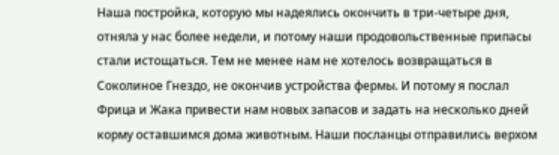Наша постройка, которую мы надеялись окончить в три-четыре дня, отняла у нас более недели, и потому наши продовольственные припасы стали истощаться. Тем не менее нам не хотелось возвращаться в Соколиное Гнездо, не окончив устройства фермы. И потому я послал Фрица и Жака привести нам новых запасов и задать на несколько дней корму оставшимся дома животным. Наши посланцы отправились верхом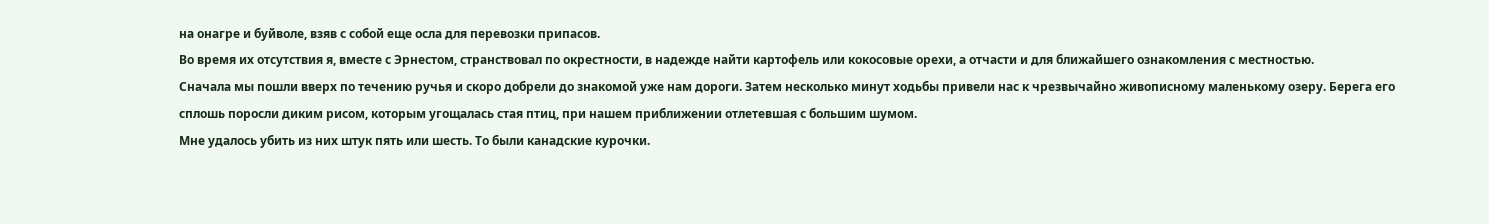на онагре и буйволе, взяв с собой еще осла для перевозки припасов.
Во время их отсутствия я, вместе с Эрнестом, странствовал по окрестности, в надежде найти картофель или кокосовые орехи, а отчасти и для ближайшего ознакомления с местностью.
Сначала мы пошли вверх по течению ручья и скоро добрели до знакомой уже нам дороги. Затем несколько минут ходьбы привели нас к чрезвычайно живописному маленькому озеру. Берега его сплошь поросли диким рисом, которым угощалась стая птиц, при нашем приближении отлетевшая с большим шумом.
Мне удалось убить из них штук пять или шесть. То были канадские курочки.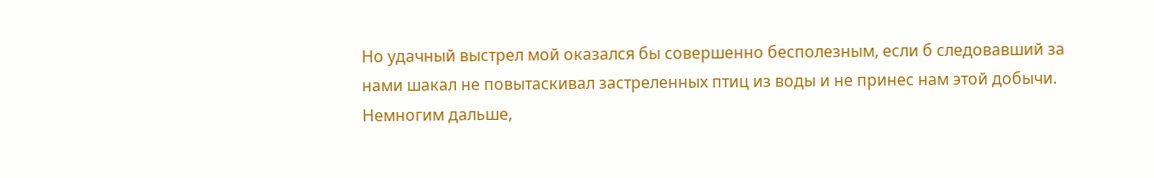Но удачный выстрел мой оказался бы совершенно бесполезным, если б следовавший за нами шакал не повытаскивал застреленных птиц из воды и не принес нам этой добычи.
Немногим дальше,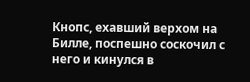Кнопс, ехавший верхом на Билле, поспешно соскочил с него и кинулся в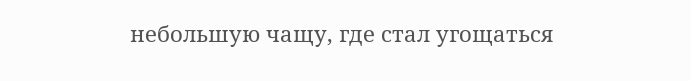небольшую чащу, где стал угощаться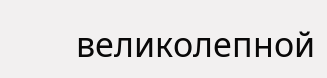великолепной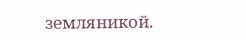земляникой.